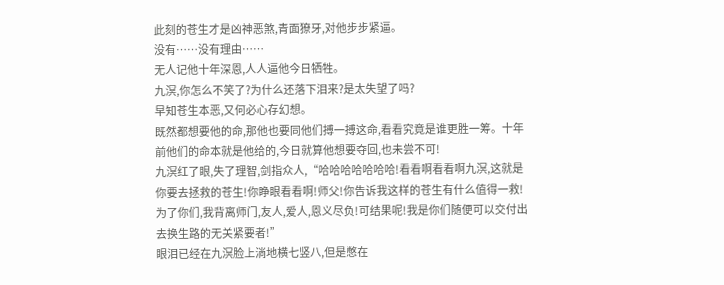此刻的苍生才是凶神恶煞,青面獠牙,对他步步紧逼。
没有……没有理由……
无人记他十年深恩,人人逼他今日牺牲。
九溟,你怎么不笑了?为什么还落下泪来?是太失望了吗?
早知苍生本恶,又何必心存幻想。
既然都想要他的命,那他也要同他们搏一搏这命,看看究竟是谁更胜一筹。十年前他们的命本就是他给的,今日就算他想要夺回,也未尝不可!
九溟红了眼,失了理智,剑指众人,“哈哈哈哈哈哈哈!看看啊看看啊九溟,这就是你要去拯救的苍生!你睁眼看看啊!师父!你告诉我这样的苍生有什么值得一救!为了你们,我背离师门,友人,爱人,恩义尽负!可结果呢!我是你们随便可以交付出去换生路的无关紧要者!”
眼泪已经在九溟脸上淌地横七竖八,但是憋在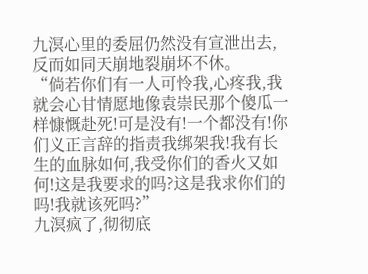九溟心里的委屈仍然没有宣泄出去,反而如同天崩地裂崩坏不休。
“倘若你们有一人可怜我,心疼我,我就会心甘情愿地像袁崇民那个傻瓜一样慷慨赴死!可是没有!一个都没有!你们义正言辞的指责我绑架我!我有长生的血脉如何,我受你们的香火又如何!这是我要求的吗?这是我求你们的吗!我就该死吗?”
九溟疯了,彻彻底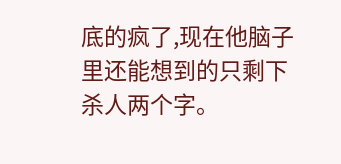底的疯了,现在他脑子里还能想到的只剩下杀人两个字。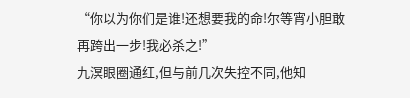“你以为你们是谁!还想要我的命!尔等宵小胆敢
再跨出一步!我必杀之!”
九溟眼圈通红,但与前几次失控不同,他知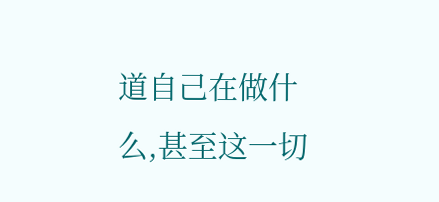道自己在做什么,甚至这一切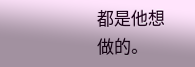都是他想做的。